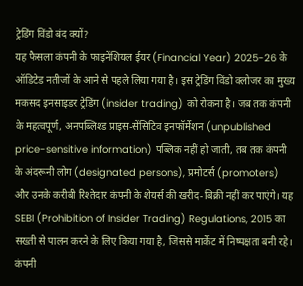ट्रेडिंग विंडो बंद क्यों?
यह फैसला कंपनी के फाइनेंशियल ईयर (Financial Year) 2025-26 के ऑडिटेड नतीजों के आने से पहले लिया गया है। इस ट्रेडिंग विंडो क्लोजर का मुख्य मकसद इनसाइडर ट्रेडिंग (insider trading) को रोकना है। जब तक कंपनी के महत्वपूर्ण, अनपब्लिश्ड प्राइस-सेंसिटिव इनफॉर्मेशन (unpublished price-sensitive information) पब्लिक नहीं हो जाती, तब तक कंपनी के अंदरूनी लोग (designated persons), प्रमोटर्स (promoters) और उनके करीबी रिश्तेदार कंपनी के शेयर्स की खरीद-बिक्री नहीं कर पाएंगे। यह SEBI (Prohibition of Insider Trading) Regulations, 2015 का सख्ती से पालन करने के लिए किया गया है, जिससे मार्केट में निष्पक्षता बनी रहे।
कंपनी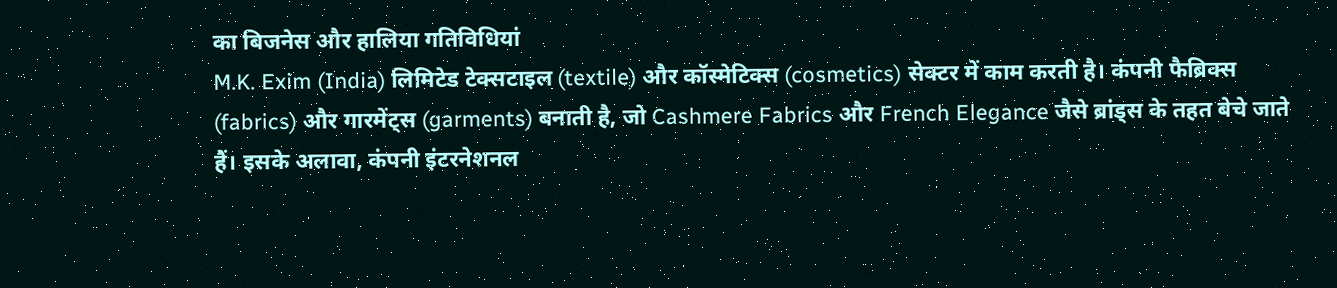का बिजनेस और हालिया गतिविधियां
M.K. Exim (India) लिमिटेड टेक्सटाइल (textile) और कॉस्मेटिक्स (cosmetics) सेक्टर में काम करती है। कंपनी फैब्रिक्स (fabrics) और गारमेंट्स (garments) बनाती है, जो Cashmere Fabrics और French Elegance जैसे ब्रांड्स के तहत बेचे जाते हैं। इसके अलावा, कंपनी इंटरनेशनल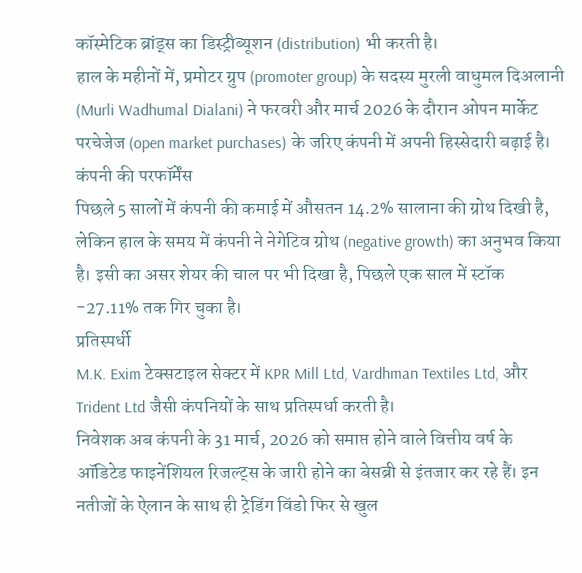कॉस्मेटिक ब्रांड्स का डिस्ट्रीब्यूशन (distribution) भी करती है।
हाल के महीनों में, प्रमोटर ग्रुप (promoter group) के सदस्य मुरली वाधुमल दिअलानी (Murli Wadhumal Dialani) ने फरवरी और मार्च 2026 के दौरान ओपन मार्केट परचेजेज (open market purchases) के जरिए कंपनी में अपनी हिस्सेदारी बढ़ाई है।
कंपनी की परफॉर्मेंस
पिछले 5 सालों में कंपनी की कमाई में औसतन 14.2% सालाना की ग्रोथ दिखी है, लेकिन हाल के समय में कंपनी ने नेगेटिव ग्रोथ (negative growth) का अनुभव किया है। इसी का असर शेयर की चाल पर भी दिखा है, पिछले एक साल में स्टॉक -27.11% तक गिर चुका है।
प्रतिस्पर्धी
M.K. Exim टेक्सटाइल सेक्टर में KPR Mill Ltd, Vardhman Textiles Ltd, और Trident Ltd जैसी कंपनियों के साथ प्रतिस्पर्धा करती है।
निवेशक अब कंपनी के 31 मार्च, 2026 को समाप्त होने वाले वित्तीय वर्ष के ऑडिटेड फाइनेंशियल रिजल्ट्स के जारी होने का बेसब्री से इंतजार कर रहे हैं। इन नतीजों के ऐलान के साथ ही ट्रेडिंग विंडो फिर से खुल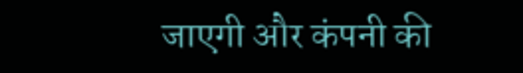जाएगी और कंपनी की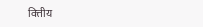वित्तीय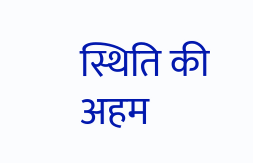स्थिति की अहम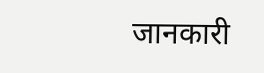जानकारी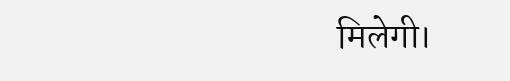मिलेगी।